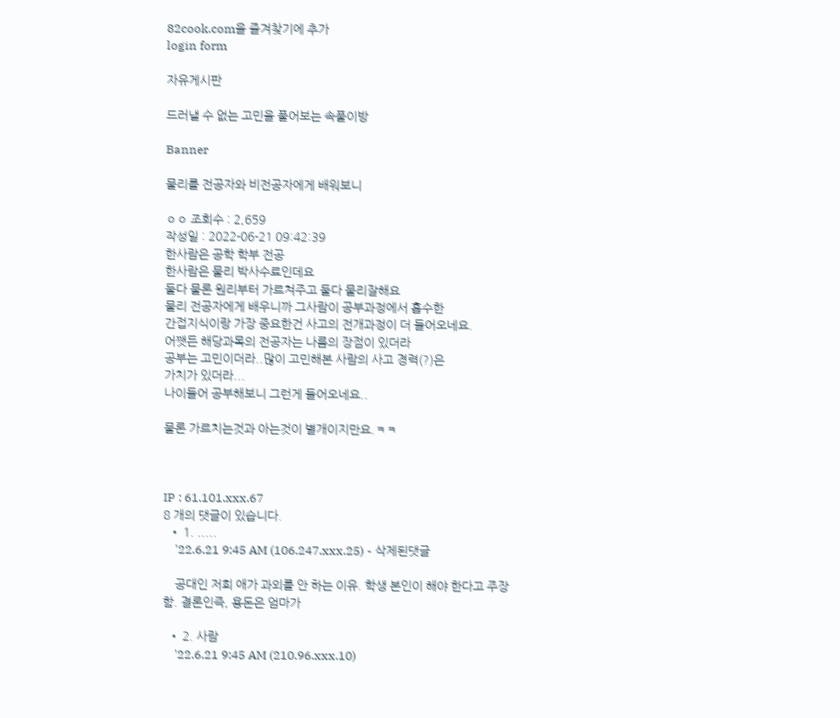82cook.com을 즐겨찾기에 추가
login form

자유게시판

드러낼 수 없는 고민을 풀어보는 속풀이방

Banner

물리를 전공자와 비전공자에게 배워보니

ㅇㅇ 조회수 : 2,659
작성일 : 2022-06-21 09:42:39
한사람은 공학 학부 전공
한사람은 물리 박사수료인데요
둘다 물론 원리부터 가르쳐주고 둘다 물리잘해요
물리 전공자에게 배우니까 그사람이 공부과정에서 흡수한
간접지식이랑 가장 중요한건 사고의 전개과정이 더 들어오네요.
어쨋든 해당과목의 전공자는 나름의 장점이 있더라
공부는 고민이더라..많이 고민해본 사람의 사고 경력(?)은
가치가 있더라...
나이들어 공부해보니 그런게 들어오네요..

물론 가르치는것과 아는것이 별개이지만요.ㅋㅋ



IP : 61.101.xxx.67
8 개의 댓글이 있습니다.
  • 1. .....
    '22.6.21 9:45 AM (106.247.xxx.25) - 삭제된댓글

    공대인 저희 애가 과외를 안 하는 이유. 학생 본인이 해야 한다고 주장 함. 결론인즉, 용돈은 엄마가

  • 2. 사람
    '22.6.21 9:45 AM (210.96.xxx.10)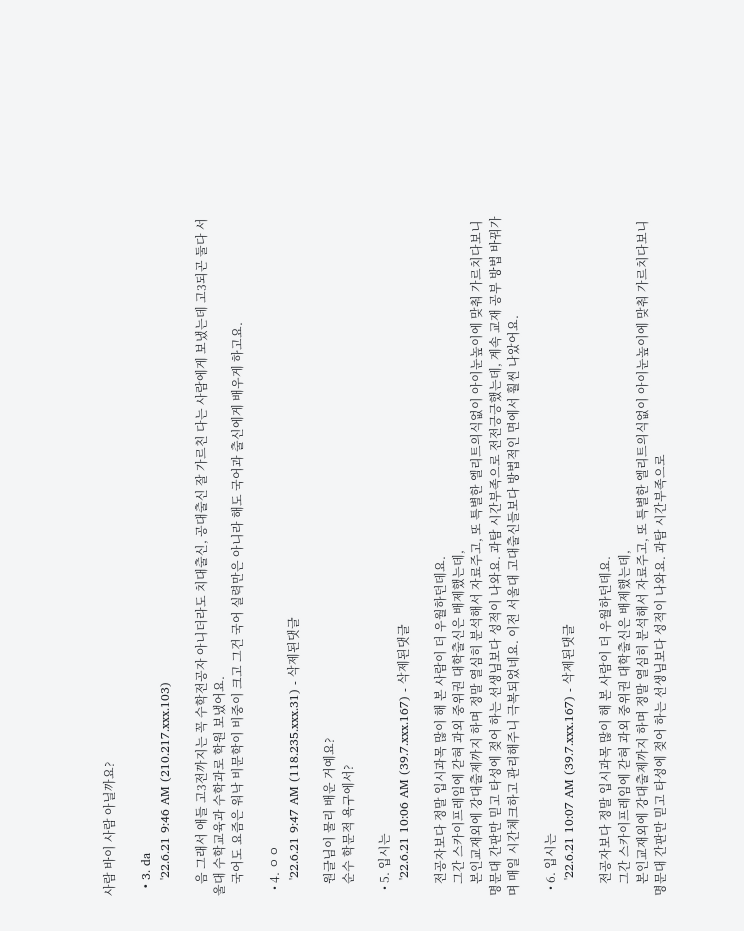사람 바이 사람 아닐까요?

  • 3. da
    '22.6.21 9:46 AM (210.217.xxx.103)

    음 그래서 애들 고3전까지는 꼭 수학전공자 아니더라도 치대출신, 공대출신 잘 가르친 다는 사람에게 보냈는데 고3되곤 둘다 서울대 수학교육과 수학과로 학원 보냈어요.
    국어도 요즘은 워낙 비문학이 비중이 크고 그건 국어 실력만은 아니라 해도 국어과 출신에게 배우게 하고요.

  • 4. ㅇㅇ
    '22.6.21 9:47 AM (118.235.xxx.31) - 삭제된댓글

    원글님이 물리 배운 거예요?
    순수 학문적 욕구에서?

  • 5. 입시는
    '22.6.21 10:06 AM (39.7.xxx.167) - 삭제된댓글

    전공자보다 정말 입시과목 많이 해 본 사람이 더 우월하던데요.
    그간 스카이프레임에 갇혀 과외 중위권 대학출신은 배제했는데,
    본인교재외에 강대출제까지 하며 정말 열심히 분석해서 자료주고, 또 특별한 엘리트의식없이 아이눈높이에 맞춰 가르치다보니 명문대 간판만 믿고 타성에 젖어 하는 선생님보다 성적이 나와요. 과탐 시간부족으로 전전긍긍했는데, 계속 교재 공부 방법 바꿔가며 매일 시간체크하고 관리해주니 극복되었네요. 이전 서울대 고대출신들보다 방법적인 면에서 훨씬 나았어요.

  • 6. 입시는
    '22.6.21 10:07 AM (39.7.xxx.167) - 삭제된댓글

    전공자보다 정말 입시과목 많이 해 본 사람이 더 우월하던데요.
    그간 스카이프레임에 갇혀 과외 중위권 대학출신은 배제했는데,
    본인교재외에 강대출제까지 하며 정말 열심히 분석해서 자료주고, 또 특별한 엘리트의식없이 아이눈높이에 맞춰 가르치다보니 명문대 간판만 믿고 타성에 젖어 하는 선생님보다 성적이 나와요. 과탐 시간부족으로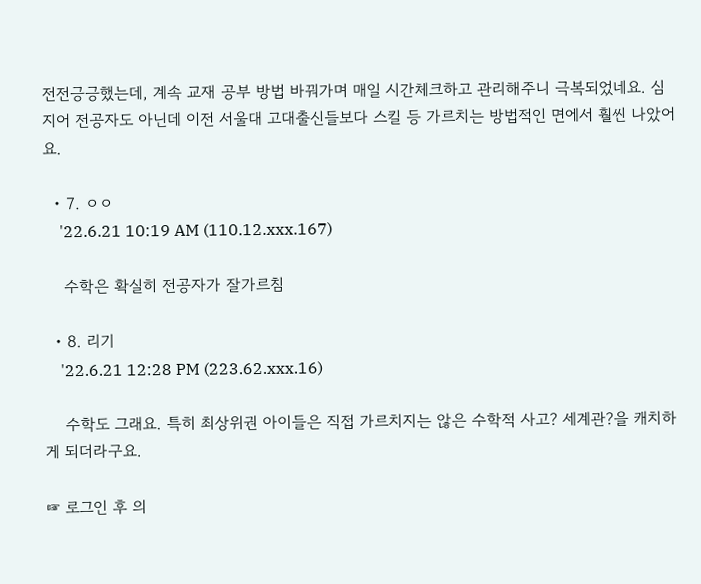전전긍긍했는데, 계속 교재 공부 방법 바꿔가며 매일 시간체크하고 관리해주니 극복되었네요. 심지어 전공자도 아닌데 이전 서울대 고대출신들보다 스킬 등 가르치는 방법적인 면에서 훨씬 나았어요.

  • 7. ㅇㅇ
    '22.6.21 10:19 AM (110.12.xxx.167)

    수학은 확실히 전공자가 잘가르침

  • 8. 리기
    '22.6.21 12:28 PM (223.62.xxx.16)

    수학도 그래요. 특히 최상위권 아이들은 직접 가르치지는 않은 수학적 사고? 세계관?을 캐치하게 되더라구요.

☞ 로그인 후 의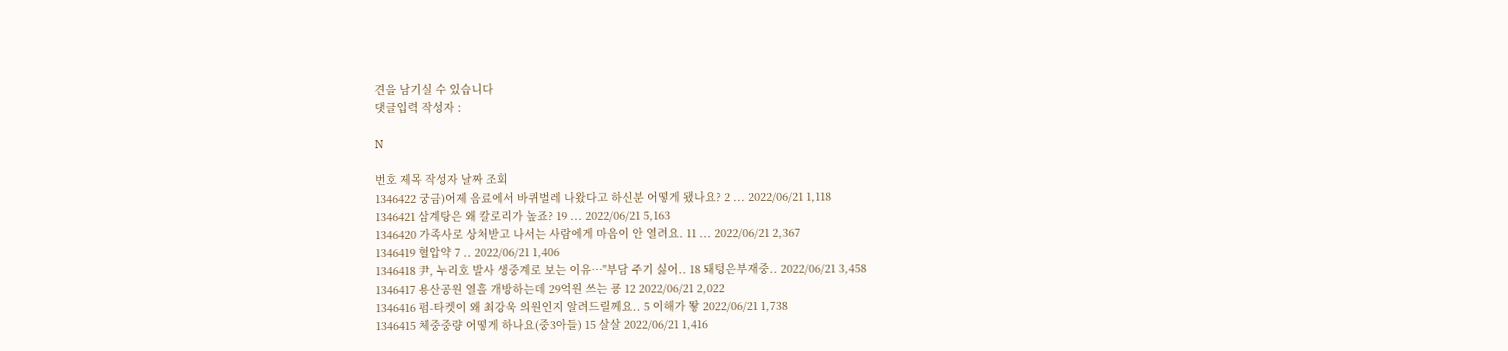견을 남기실 수 있습니다
댓글입력 작성자 :

N

번호 제목 작성자 날짜 조회
1346422 궁금)어제 음료에서 바퀴벌레 나왔다고 하신분 어떻게 됐나요? 2 ... 2022/06/21 1,118
1346421 삼계탕은 왜 칼로리가 높죠? 19 ... 2022/06/21 5,163
1346420 가족사로 상처받고 나서는 사람에게 마음이 안 열려요. 11 ... 2022/06/21 2,367
1346419 혈압약 7 .. 2022/06/21 1,406
1346418 尹, 누리호 발사 생중계로 보는 이유…"부담 주기 싫어.. 18 돼텅은부재중.. 2022/06/21 3,458
1346417 용산공원 열흘 개방하는데 29억원 쓰는 굥 12 2022/06/21 2,022
1346416 펌-타켓이 왜 최강욱 의원인지 알려드릴께요.. 5 이해가 뙇 2022/06/21 1,738
1346415 체중중량 어떻게 하나요(중3아들) 15 살살 2022/06/21 1,416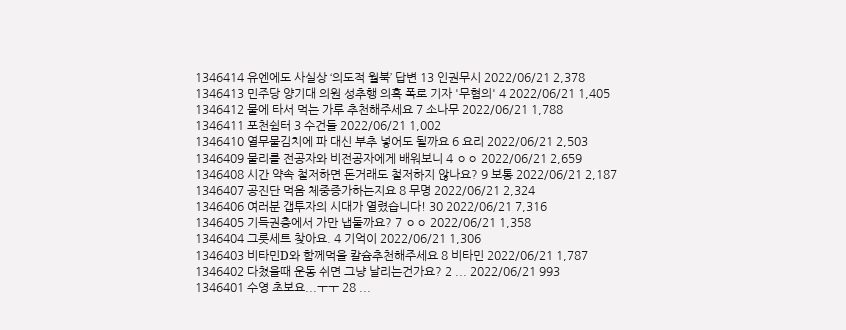1346414 유엔에도 사실상 ‘의도적 월북’ 답변 13 인권무시 2022/06/21 2,378
1346413 민주당 양기대 의원 성추행 의혹 폭로 기자 '무혐의' 4 2022/06/21 1,405
1346412 물에 타서 먹는 가루 추천해주세요 7 소나무 2022/06/21 1,788
1346411 포천쉼터 3 수건들 2022/06/21 1,002
1346410 열무물김치에 파 대신 부추 넣어도 될까요 6 요리 2022/06/21 2,503
1346409 물리를 전공자와 비전공자에게 배워보니 4 ㅇㅇ 2022/06/21 2,659
1346408 시간 약속 철저하면 돈거래도 철저하지 않나요? 9 보통 2022/06/21 2,187
1346407 공진단 먹음 체중증가하는지요 8 무명 2022/06/21 2,324
1346406 여러분 갭투자의 시대가 열렸습니다! 30 2022/06/21 7,316
1346405 기득권층에서 가만 냅둘까요? 7 ㅇㅇ 2022/06/21 1,358
1346404 그릇세트 찾아요. 4 기억이 2022/06/21 1,306
1346403 비타민D와 함께먹을 칼슘추천해주세요 8 비타민 2022/06/21 1,787
1346402 다쳤을때 운동 쉬면 그냥 날리는건가요? 2 ... 2022/06/21 993
1346401 수영 초보요...ㅜㅜ 28 ...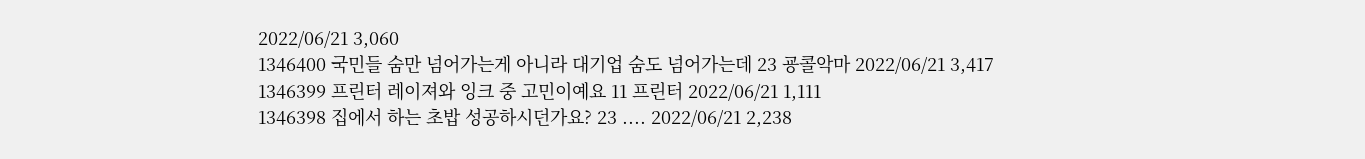2022/06/21 3,060
1346400 국민들 숨만 넘어가는게 아니라 대기업 숨도 넘어가는데 23 굥콜악마 2022/06/21 3,417
1346399 프린터 레이져와 잉크 중 고민이예요 11 프린터 2022/06/21 1,111
1346398 집에서 하는 초밥 성공하시던가요? 23 .... 2022/06/21 2,238